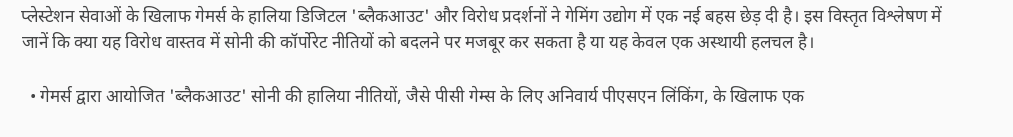प्लेस्टेशन सेवाओं के खिलाफ गेमर्स के हालिया डिजिटल 'ब्लैकआउट' और विरोध प्रदर्शनों ने गेमिंग उद्योग में एक नई बहस छेड़ दी है। इस विस्तृत विश्लेषण में जानें कि क्या यह विरोध वास्तव में सोनी की कॉर्पोरेट नीतियों को बदलने पर मजबूर कर सकता है या यह केवल एक अस्थायी हलचल है।

  • गेमर्स द्वारा आयोजित 'ब्लैकआउट' सोनी की हालिया नीतियों, जैसे पीसी गेम्स के लिए अनिवार्य पीएसएन लिंकिंग, के खिलाफ एक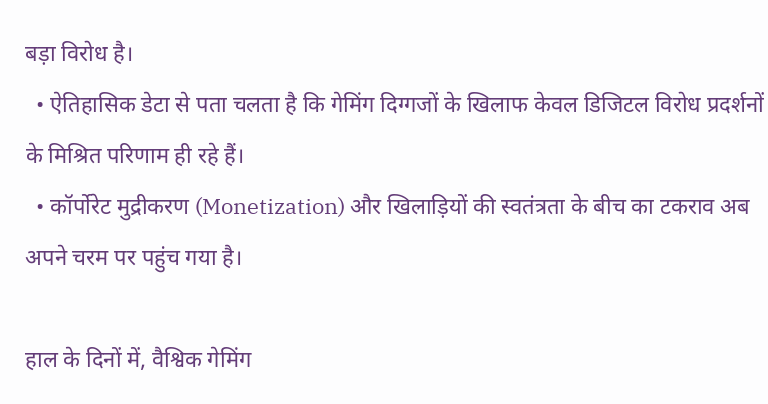बड़ा विरोध है।
  • ऐतिहासिक डेटा से पता चलता है कि गेमिंग दिग्गजों के खिलाफ केवल डिजिटल विरोध प्रदर्शनों के मिश्रित परिणाम ही रहे हैं।
  • कॉर्पोरेट मुद्रीकरण (Monetization) और खिलाड़ियों की स्वतंत्रता के बीच का टकराव अब अपने चरम पर पहुंच गया है।

हाल के दिनों में, वैश्विक गेमिंग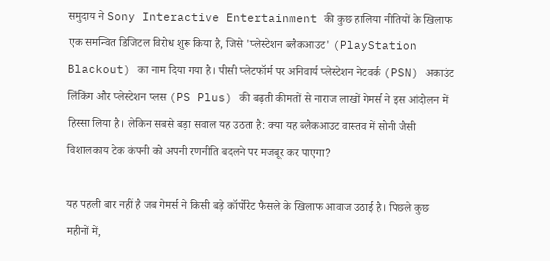समुदाय ने Sony Interactive Entertainment की कुछ हालिया नीतियों के खिलाफ एक समन्वित डिजिटल विरोध शुरू किया है, जिसे 'प्लेस्टेशन ब्लैकआउट' (PlayStation Blackout) का नाम दिया गया है। पीसी प्लेटफॉर्म पर अनिवार्य प्लेस्टेशन नेटवर्क (PSN) अकाउंट लिंकिंग और प्लेस्टेशन प्लस (PS Plus) की बढ़ती कीमतों से नाराज लाखों गेमर्स ने इस आंदोलन में हिस्सा लिया है। लेकिन सबसे बड़ा सवाल यह उठता है: क्या यह ब्लैकआउट वास्तव में सोनी जैसी विशालकाय टेक कंपनी को अपनी रणनीति बदलने पर मजबूर कर पाएगा?

यह पहली बार नहीं है जब गेमर्स ने किसी बड़े कॉर्पोरेट फैसले के खिलाफ आवाज उठाई है। पिछले कुछ महीनों में,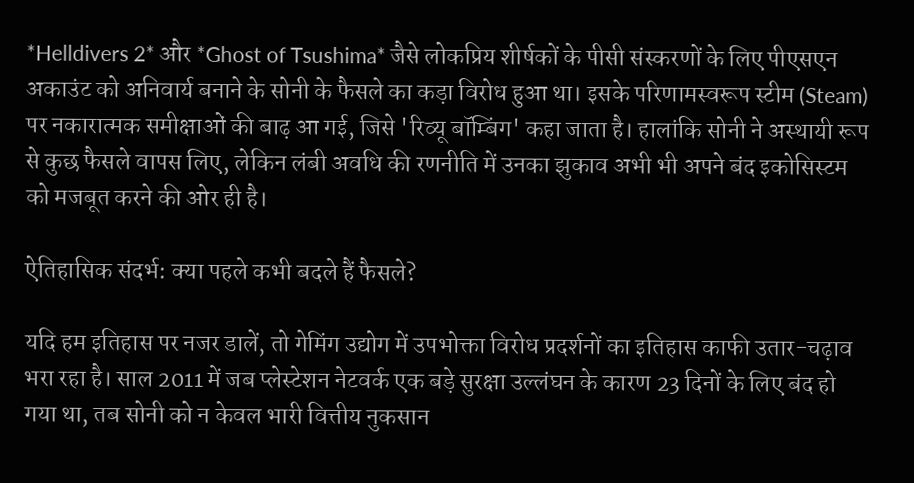*Helldivers 2* और *Ghost of Tsushima* जैसे लोकप्रिय शीर्षकों के पीसी संस्करणों के लिए पीएसएन अकाउंट को अनिवार्य बनाने के सोनी के फैसले का कड़ा विरोध हुआ था। इसके परिणामस्वरूप स्टीम (Steam) पर नकारात्मक समीक्षाओं की बाढ़ आ गई, जिसे 'रिव्यू बॉम्बिंग' कहा जाता है। हालांकि सोनी ने अस्थायी रूप से कुछ फैसले वापस लिए, लेकिन लंबी अवधि की रणनीति में उनका झुकाव अभी भी अपने बंद इकोसिस्टम को मजबूत करने की ओर ही है।

ऐतिहासिक संदर्भ: क्या पहले कभी बदले हैं फैसले?

यदि हम इतिहास पर नजर डालें, तो गेमिंग उद्योग में उपभोक्ता विरोध प्रदर्शनों का इतिहास काफी उतार-चढ़ाव भरा रहा है। साल 2011 में जब प्लेस्टेशन नेटवर्क एक बड़े सुरक्षा उल्लंघन के कारण 23 दिनों के लिए बंद हो गया था, तब सोनी को न केवल भारी वित्तीय नुकसान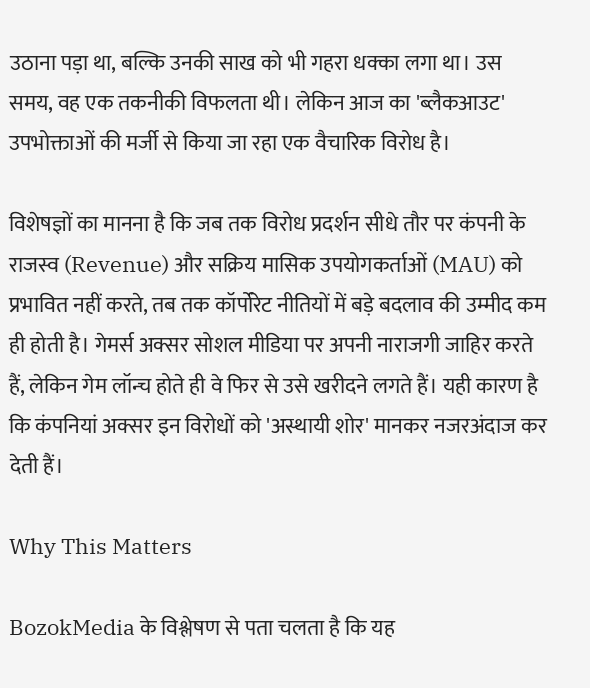उठाना पड़ा था, बल्कि उनकी साख को भी गहरा धक्का लगा था। उस समय, वह एक तकनीकी विफलता थी। लेकिन आज का 'ब्लैकआउट' उपभोक्ताओं की मर्जी से किया जा रहा एक वैचारिक विरोध है।

विशेषज्ञों का मानना है कि जब तक विरोध प्रदर्शन सीधे तौर पर कंपनी के राजस्व (Revenue) और सक्रिय मासिक उपयोगकर्ताओं (MAU) को प्रभावित नहीं करते, तब तक कॉर्पोरेट नीतियों में बड़े बदलाव की उम्मीद कम ही होती है। गेमर्स अक्सर सोशल मीडिया पर अपनी नाराजगी जाहिर करते हैं, लेकिन गेम लॉन्च होते ही वे फिर से उसे खरीदने लगते हैं। यही कारण है कि कंपनियां अक्सर इन विरोधों को 'अस्थायी शोर' मानकर नजरअंदाज कर देती हैं।

Why This Matters

BozokMedia के विश्लेषण से पता चलता है कि यह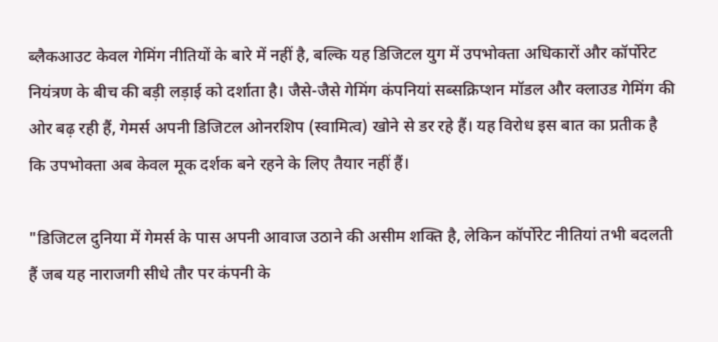ब्लैकआउट केवल गेमिंग नीतियों के बारे में नहीं है, बल्कि यह डिजिटल युग में उपभोक्ता अधिकारों और कॉर्पोरेट नियंत्रण के बीच की बड़ी लड़ाई को दर्शाता है। जैसे-जैसे गेमिंग कंपनियां सब्सक्रिप्शन मॉडल और क्लाउड गेमिंग की ओर बढ़ रही हैं, गेमर्स अपनी डिजिटल ओनरशिप (स्वामित्व) खोने से डर रहे हैं। यह विरोध इस बात का प्रतीक है कि उपभोक्ता अब केवल मूक दर्शक बने रहने के लिए तैयार नहीं हैं।

"डिजिटल दुनिया में गेमर्स के पास अपनी आवाज उठाने की असीम शक्ति है, लेकिन कॉर्पोरेट नीतियां तभी बदलती हैं जब यह नाराजगी सीधे तौर पर कंपनी के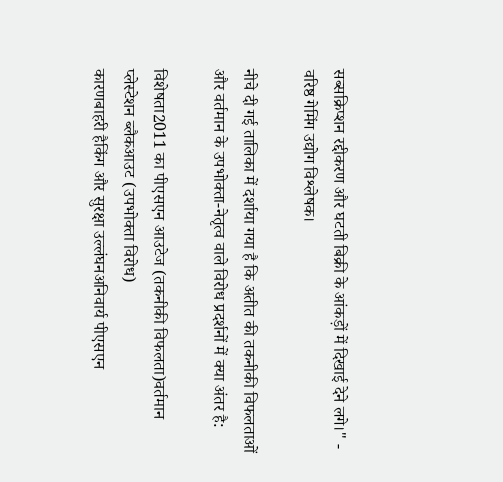सब्सक्रिप्शन रद्दीकरण और घटती बिक्री के आंकड़ों में दिखाई देने लगे।" - वरिष्ठ गेमिंग उद्योग विश्लेषक।

नीचे दी गई तालिका में दर्शाया गया है कि अतीत की तकनीकी विफलताओं और वर्तमान के उपभोक्ता-नेतृत्व वाले विरोध प्रदर्शनों में क्या अंतर है:

विशेषता2011 का पीएसएन आउटेज (तकनीकी विफलता)वर्तमान प्लेस्टेशन ब्लैकआउट (उपभोक्ता विरोध)
कारणबाहरी हैकिंग और सुरक्षा उल्लंघनअनिवार्य पीएसएन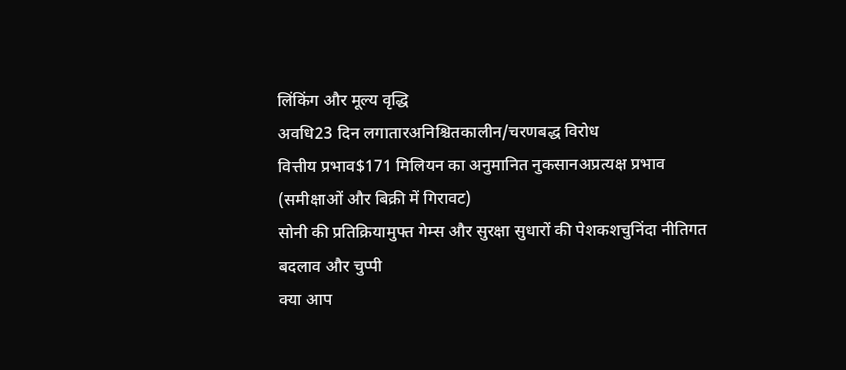लिंकिंग और मूल्य वृद्धि
अवधि23 दिन लगातारअनिश्चितकालीन/चरणबद्ध विरोध
वित्तीय प्रभाव$171 मिलियन का अनुमानित नुकसानअप्रत्यक्ष प्रभाव (समीक्षाओं और बिक्री में गिरावट)
सोनी की प्रतिक्रियामुफ्त गेम्स और सुरक्षा सुधारों की पेशकशचुनिंदा नीतिगत बदलाव और चुप्पी
क्या आप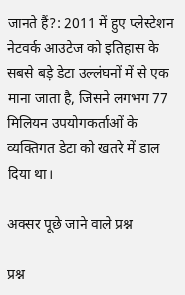जानते हैं?: 2011 में हुए प्लेस्टेशन नेटवर्क आउटेज को इतिहास के सबसे बड़े डेटा उल्लंघनों में से एक माना जाता है, जिसने लगभग 77 मिलियन उपयोगकर्ताओं के व्यक्तिगत डेटा को खतरे में डाल दिया था।

अक्सर पूछे जाने वाले प्रश्न

प्रश्न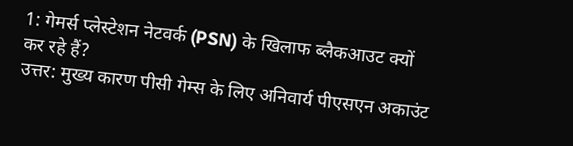1: गेमर्स प्लेस्टेशन नेटवर्क (PSN) के खिलाफ ब्लैकआउट क्यों कर रहे हैं?
उत्तर: मुख्य कारण पीसी गेम्स के लिए अनिवार्य पीएसएन अकाउंट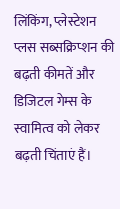लिंकिंग, प्लेस्टेशन प्लस सब्सक्रिप्शन की बढ़ती कीमतें और डिजिटल गेम्स के स्वामित्व को लेकर बढ़ती चिंताएं हैं।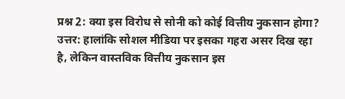प्रश्न 2: क्या इस विरोध से सोनी को कोई वित्तीय नुकसान होगा?
उत्तर: हालांकि सोशल मीडिया पर इसका गहरा असर दिख रहा है, लेकिन वास्तविक वित्तीय नुकसान इस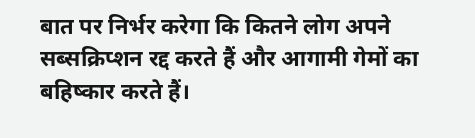बात पर निर्भर करेगा कि कितने लोग अपने सब्सक्रिप्शन रद्द करते हैं और आगामी गेमों का बहिष्कार करते हैं।